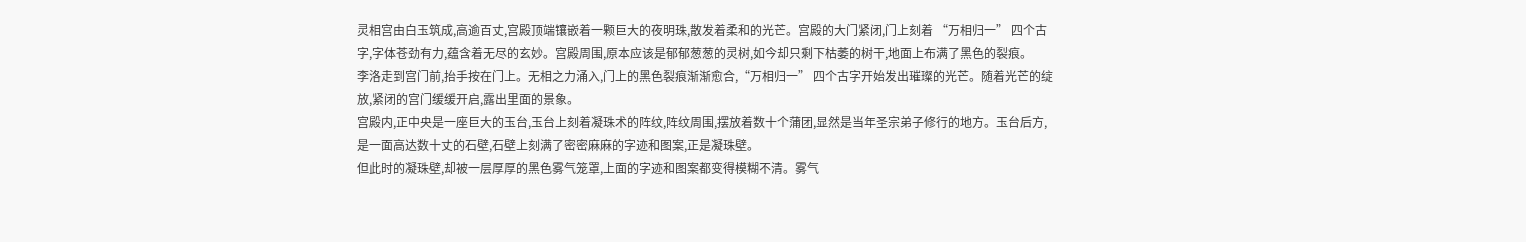灵相宫由白玉筑成,高逾百丈,宫殿顶端镶嵌着一颗巨大的夜明珠,散发着柔和的光芒。宫殿的大门紧闭,门上刻着 “万相归一” 四个古字,字体苍劲有力,蕴含着无尽的玄妙。宫殿周围,原本应该是郁郁葱葱的灵树,如今却只剩下枯萎的树干,地面上布满了黑色的裂痕。
李洛走到宫门前,抬手按在门上。无相之力涌入,门上的黑色裂痕渐渐愈合,“万相归一” 四个古字开始发出璀璨的光芒。随着光芒的绽放,紧闭的宫门缓缓开启,露出里面的景象。
宫殿内,正中央是一座巨大的玉台,玉台上刻着凝珠术的阵纹,阵纹周围,摆放着数十个蒲团,显然是当年圣宗弟子修行的地方。玉台后方,是一面高达数十丈的石壁,石壁上刻满了密密麻麻的字迹和图案,正是凝珠壁。
但此时的凝珠壁,却被一层厚厚的黑色雾气笼罩,上面的字迹和图案都变得模糊不清。雾气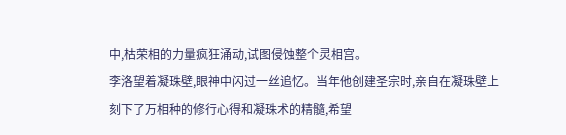中,枯荣相的力量疯狂涌动,试图侵蚀整个灵相宫。
李洛望着凝珠壁,眼神中闪过一丝追忆。当年他创建圣宗时,亲自在凝珠壁上刻下了万相种的修行心得和凝珠术的精髓,希望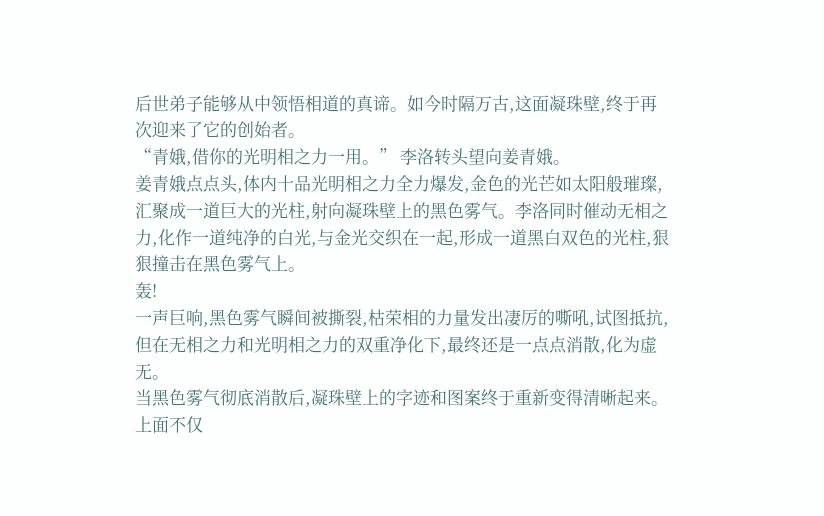后世弟子能够从中领悟相道的真谛。如今时隔万古,这面凝珠壁,终于再次迎来了它的创始者。
“青娥,借你的光明相之力一用。” 李洛转头望向姜青娥。
姜青娥点点头,体内十品光明相之力全力爆发,金色的光芒如太阳般璀璨,汇聚成一道巨大的光柱,射向凝珠壁上的黑色雾气。李洛同时催动无相之力,化作一道纯净的白光,与金光交织在一起,形成一道黑白双色的光柱,狠狠撞击在黑色雾气上。
轰!
一声巨响,黑色雾气瞬间被撕裂,枯荣相的力量发出凄厉的嘶吼,试图抵抗,但在无相之力和光明相之力的双重净化下,最终还是一点点消散,化为虚无。
当黑色雾气彻底消散后,凝珠壁上的字迹和图案终于重新变得清晰起来。上面不仅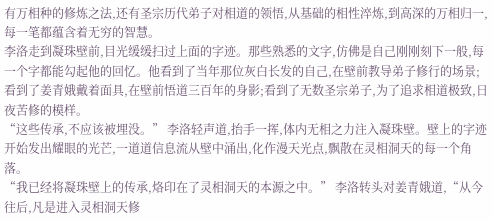有万相种的修炼之法,还有圣宗历代弟子对相道的领悟,从基础的相性淬炼,到高深的万相归一,每一笔都蕴含着无穷的智慧。
李洛走到凝珠壁前,目光缓缓扫过上面的字迹。那些熟悉的文字,仿佛是自己刚刚刻下一般,每一个字都能勾起他的回忆。他看到了当年那位灰白长发的自己,在壁前教导弟子修行的场景;看到了姜青娥戴着面具,在壁前悟道三百年的身影;看到了无数圣宗弟子,为了追求相道极致,日夜苦修的模样。
“这些传承,不应该被埋没。” 李洛轻声道,抬手一挥,体内无相之力注入凝珠壁。壁上的字迹开始发出耀眼的光芒,一道道信息流从壁中涌出,化作漫天光点,飘散在灵相洞天的每一个角落。
“我已经将凝珠壁上的传承,烙印在了灵相洞天的本源之中。” 李洛转头对姜青娥道,“从今往后,凡是进入灵相洞天修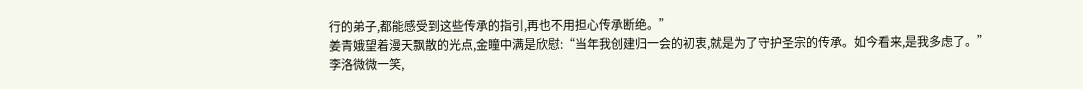行的弟子,都能感受到这些传承的指引,再也不用担心传承断绝。”
姜青娥望着漫天飘散的光点,金瞳中满是欣慰:“当年我创建归一会的初衷,就是为了守护圣宗的传承。如今看来,是我多虑了。”
李洛微微一笑,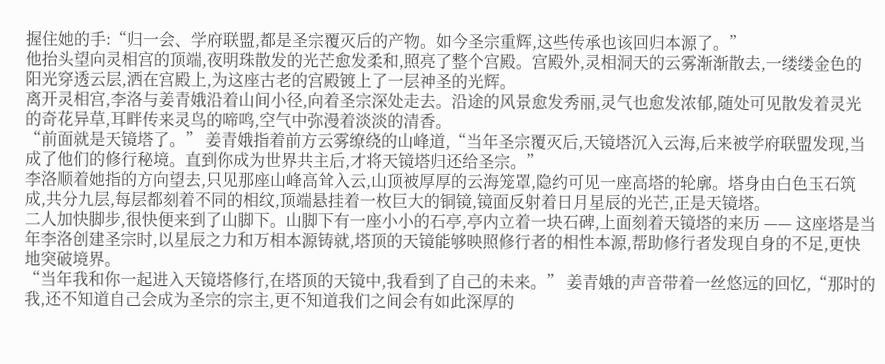握住她的手:“归一会、学府联盟,都是圣宗覆灭后的产物。如今圣宗重辉,这些传承也该回归本源了。”
他抬头望向灵相宫的顶端,夜明珠散发的光芒愈发柔和,照亮了整个宫殿。宫殿外,灵相洞天的云雾渐渐散去,一缕缕金色的阳光穿透云层,洒在宫殿上,为这座古老的宫殿镀上了一层神圣的光辉。
离开灵相宫,李洛与姜青娥沿着山间小径,向着圣宗深处走去。沿途的风景愈发秀丽,灵气也愈发浓郁,随处可见散发着灵光的奇花异草,耳畔传来灵鸟的啼鸣,空气中弥漫着淡淡的清香。
“前面就是天镜塔了。” 姜青娥指着前方云雾缭绕的山峰道,“当年圣宗覆灭后,天镜塔沉入云海,后来被学府联盟发现,当成了他们的修行秘境。直到你成为世界共主后,才将天镜塔归还给圣宗。”
李洛顺着她指的方向望去,只见那座山峰高耸入云,山顶被厚厚的云海笼罩,隐约可见一座高塔的轮廓。塔身由白色玉石筑成,共分九层,每层都刻着不同的相纹,顶端悬挂着一枚巨大的铜镜,镜面反射着日月星辰的光芒,正是天镜塔。
二人加快脚步,很快便来到了山脚下。山脚下有一座小小的石亭,亭内立着一块石碑,上面刻着天镜塔的来历 —— 这座塔是当年李洛创建圣宗时,以星辰之力和万相本源铸就,塔顶的天镜能够映照修行者的相性本源,帮助修行者发现自身的不足,更快地突破境界。
“当年我和你一起进入天镜塔修行,在塔顶的天镜中,我看到了自己的未来。” 姜青娥的声音带着一丝悠远的回忆,“那时的我,还不知道自己会成为圣宗的宗主,更不知道我们之间会有如此深厚的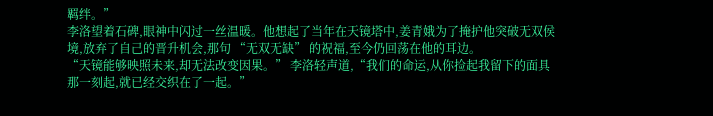羁绊。”
李洛望着石碑,眼神中闪过一丝温暖。他想起了当年在天镜塔中,姜青娥为了掩护他突破无双侯境,放弃了自己的晋升机会,那句 “无双无缺” 的祝福,至今仍回荡在他的耳边。
“天镜能够映照未来,却无法改变因果。” 李洛轻声道,“我们的命运,从你捡起我留下的面具那一刻起,就已经交织在了一起。”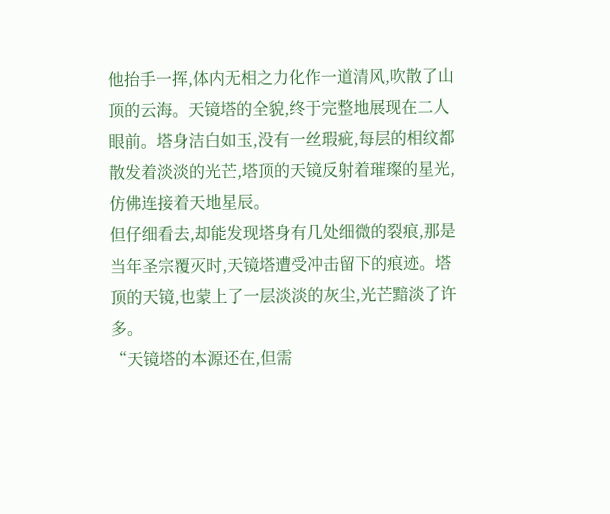他抬手一挥,体内无相之力化作一道清风,吹散了山顶的云海。天镜塔的全貌,终于完整地展现在二人眼前。塔身洁白如玉,没有一丝瑕疵,每层的相纹都散发着淡淡的光芒,塔顶的天镜反射着璀璨的星光,仿佛连接着天地星辰。
但仔细看去,却能发现塔身有几处细微的裂痕,那是当年圣宗覆灭时,天镜塔遭受冲击留下的痕迹。塔顶的天镜,也蒙上了一层淡淡的灰尘,光芒黯淡了许多。
“天镜塔的本源还在,但需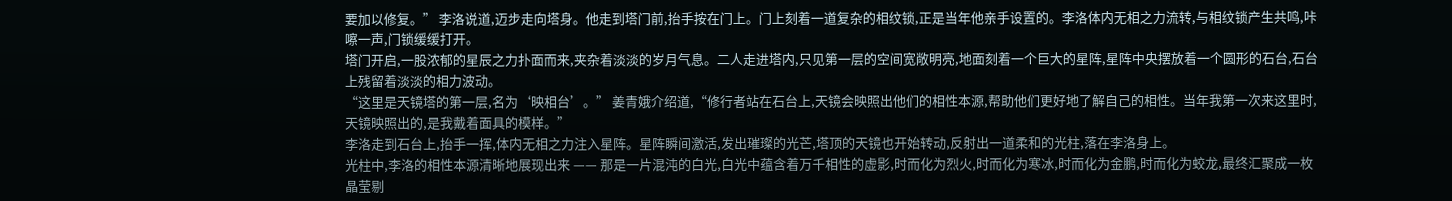要加以修复。” 李洛说道,迈步走向塔身。他走到塔门前,抬手按在门上。门上刻着一道复杂的相纹锁,正是当年他亲手设置的。李洛体内无相之力流转,与相纹锁产生共鸣,咔嚓一声,门锁缓缓打开。
塔门开启,一股浓郁的星辰之力扑面而来,夹杂着淡淡的岁月气息。二人走进塔内,只见第一层的空间宽敞明亮,地面刻着一个巨大的星阵,星阵中央摆放着一个圆形的石台,石台上残留着淡淡的相力波动。
“这里是天镜塔的第一层,名为‘映相台’。” 姜青娥介绍道,“修行者站在石台上,天镜会映照出他们的相性本源,帮助他们更好地了解自己的相性。当年我第一次来这里时,天镜映照出的,是我戴着面具的模样。”
李洛走到石台上,抬手一挥,体内无相之力注入星阵。星阵瞬间激活,发出璀璨的光芒,塔顶的天镜也开始转动,反射出一道柔和的光柱,落在李洛身上。
光柱中,李洛的相性本源清晰地展现出来 —— 那是一片混沌的白光,白光中蕴含着万千相性的虚影,时而化为烈火,时而化为寒冰,时而化为金鹏,时而化为蛟龙,最终汇聚成一枚晶莹剔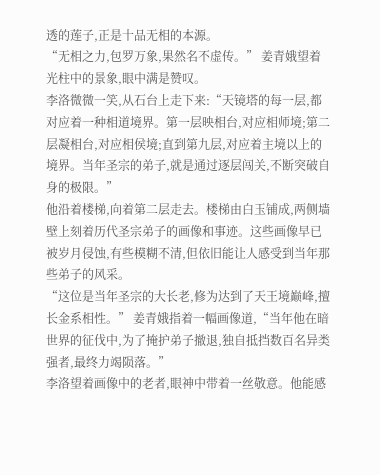透的莲子,正是十品无相的本源。
“无相之力,包罗万象,果然名不虚传。” 姜青娥望着光柱中的景象,眼中满是赞叹。
李洛微微一笑,从石台上走下来:“天镜塔的每一层,都对应着一种相道境界。第一层映相台,对应相师境;第二层凝相台,对应相侯境;直到第九层,对应着主境以上的境界。当年圣宗的弟子,就是通过逐层闯关,不断突破自身的极限。”
他沿着楼梯,向着第二层走去。楼梯由白玉铺成,两侧墙壁上刻着历代圣宗弟子的画像和事迹。这些画像早已被岁月侵蚀,有些模糊不清,但依旧能让人感受到当年那些弟子的风采。
“这位是当年圣宗的大长老,修为达到了天王境巅峰,擅长金系相性。” 姜青娥指着一幅画像道,“当年他在暗世界的征伐中,为了掩护弟子撤退,独自抵挡数百名异类强者,最终力竭陨落。”
李洛望着画像中的老者,眼神中带着一丝敬意。他能感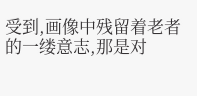受到,画像中残留着老者的一缕意志,那是对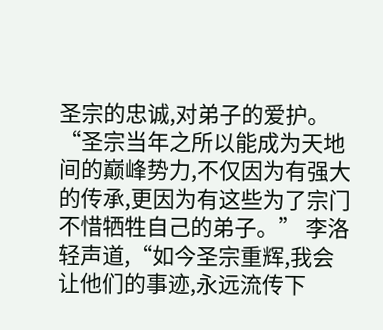圣宗的忠诚,对弟子的爱护。
“圣宗当年之所以能成为天地间的巅峰势力,不仅因为有强大的传承,更因为有这些为了宗门不惜牺牲自己的弟子。” 李洛轻声道,“如今圣宗重辉,我会让他们的事迹,永远流传下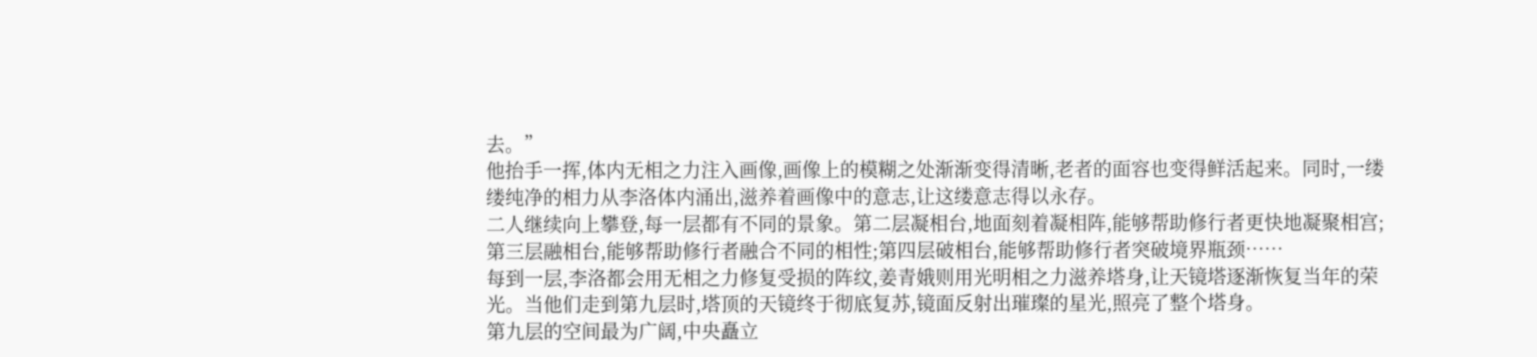去。”
他抬手一挥,体内无相之力注入画像,画像上的模糊之处渐渐变得清晰,老者的面容也变得鲜活起来。同时,一缕缕纯净的相力从李洛体内涌出,滋养着画像中的意志,让这缕意志得以永存。
二人继续向上攀登,每一层都有不同的景象。第二层凝相台,地面刻着凝相阵,能够帮助修行者更快地凝聚相宫;第三层融相台,能够帮助修行者融合不同的相性;第四层破相台,能够帮助修行者突破境界瓶颈……
每到一层,李洛都会用无相之力修复受损的阵纹,姜青娥则用光明相之力滋养塔身,让天镜塔逐渐恢复当年的荣光。当他们走到第九层时,塔顶的天镜终于彻底复苏,镜面反射出璀璨的星光,照亮了整个塔身。
第九层的空间最为广阔,中央矗立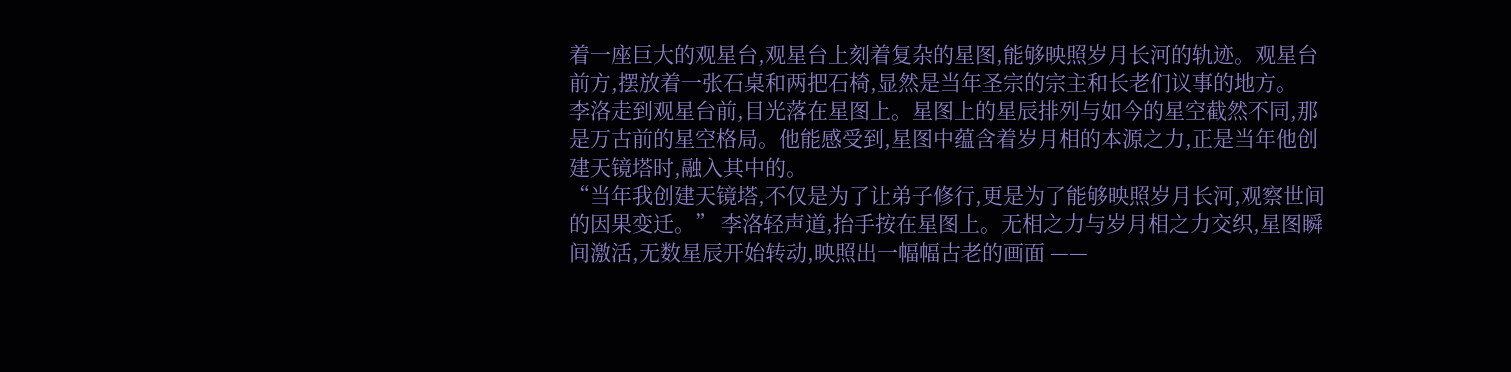着一座巨大的观星台,观星台上刻着复杂的星图,能够映照岁月长河的轨迹。观星台前方,摆放着一张石桌和两把石椅,显然是当年圣宗的宗主和长老们议事的地方。
李洛走到观星台前,目光落在星图上。星图上的星辰排列与如今的星空截然不同,那是万古前的星空格局。他能感受到,星图中蕴含着岁月相的本源之力,正是当年他创建天镜塔时,融入其中的。
“当年我创建天镜塔,不仅是为了让弟子修行,更是为了能够映照岁月长河,观察世间的因果变迁。” 李洛轻声道,抬手按在星图上。无相之力与岁月相之力交织,星图瞬间激活,无数星辰开始转动,映照出一幅幅古老的画面 ——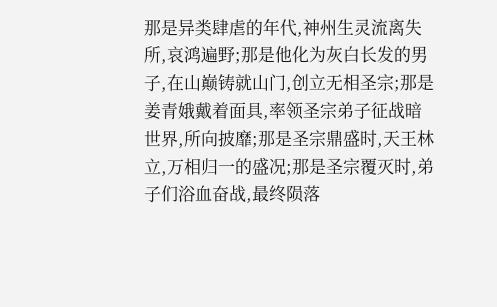那是异类肆虐的年代,神州生灵流离失所,哀鸿遍野;那是他化为灰白长发的男子,在山巅铸就山门,创立无相圣宗;那是姜青娥戴着面具,率领圣宗弟子征战暗世界,所向披靡;那是圣宗鼎盛时,天王林立,万相归一的盛况;那是圣宗覆灭时,弟子们浴血奋战,最终陨落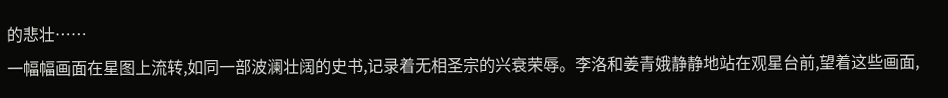的悲壮……
一幅幅画面在星图上流转,如同一部波澜壮阔的史书,记录着无相圣宗的兴衰荣辱。李洛和姜青娥静静地站在观星台前,望着这些画面,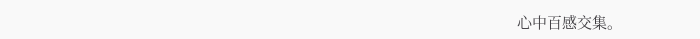心中百感交集。